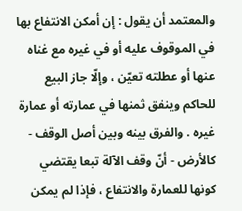والمعتمد أن يقول : إن أمكن الانتفاع بها في الموقوف عليه أو في غيره مع غناه عنها أو عطلته تعيّن ، وإلّا جاز البيع للحاكم وينفق ثمنها في عمارته أو عمارة غيره . والفرق بينه وبين أصل الوقف - كالأرض - أنّ وقف الآلة تبعا يقتضي كونها للعمارة والانتفاع ، فإذا لم يمكن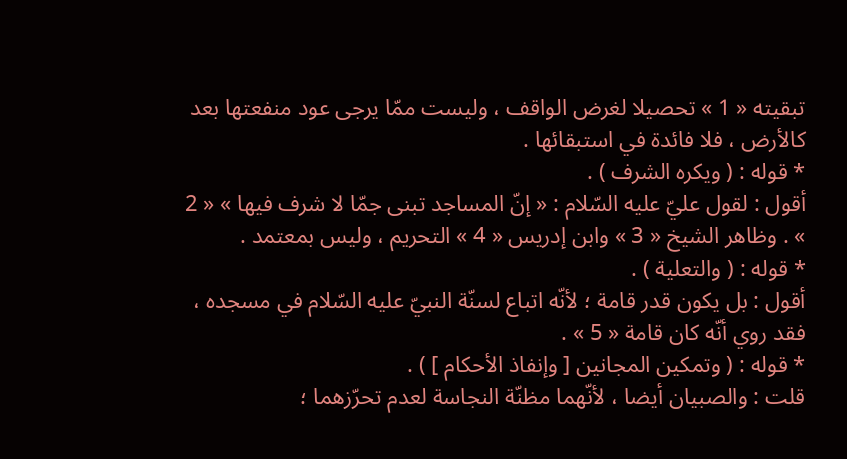تبقيته « 1 » تحصيلا لغرض الواقف ، وليست ممّا يرجى عود منفعتها بعد كالأرض ، فلا فائدة في استبقائها .
* قوله : ( ويكره الشرف ) .
أقول : لقول عليّ عليه السّلام : « إنّ المساجد تبنى جمّا لا شرف فيها » « 2 » . وظاهر الشيخ « 3 » وابن إدريس « 4 » التحريم ، وليس بمعتمد .
* قوله : ( والتعلية ) .
أقول : بل يكون قدر قامة ؛ لأنّه اتباع لسنّة النبيّ عليه السّلام في مسجده ، فقد روي أنّه كان قامة « 5 » .
* قوله : ( وتمكين المجانين [ وإنفاذ الأحكام ] ) .
قلت : والصبيان أيضا ، لأنّهما مظنّة النجاسة لعدم تحرّزهما ؛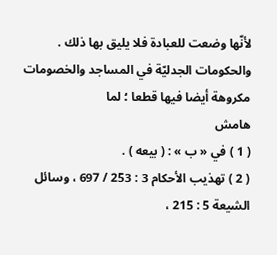لأنّها وضعت للعبادة فلا يليق بها ذلك .
والحكومات الجدليّة في المساجد والخصومات مكروهة أيضا فيها قطعا ؛ لما
هامش
( 1 ) في « ب » : ( بيعه ) .
( 2 ) تهذيب الأحكام 3 : 253 / 697 ، وسائل الشيعة 5 : 215 ،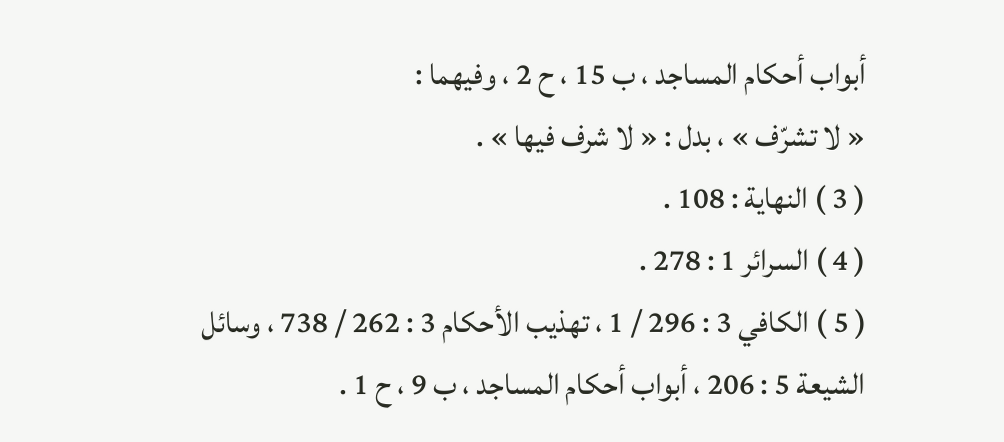أبواب أحكام المساجد ، ب 15 ، ح 2 ، وفيهما :
« لا تشرّف » ، بدل : « لا شرف فيها » .
( 3 ) النهاية : 108 .
( 4 ) السرائر 1 : 278 .
( 5 ) الكافي 3 : 296 / 1 ، تهذيب الأحكام 3 : 262 / 738 ، وسائل الشيعة 5 : 206 ، أبواب أحكام المساجد ، ب 9 ، ح 1 .